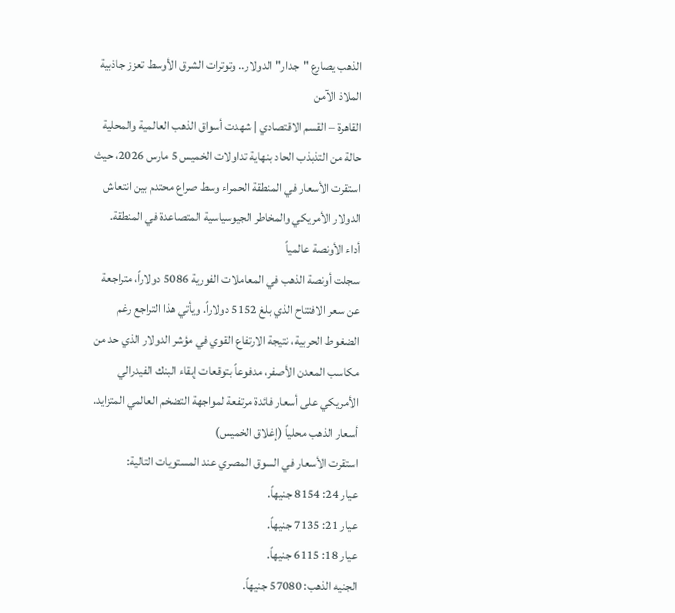الذهب يصارع "جدار" الدولار.. وتوترات الشرق الأوسط تعزز جاذبية الملاذ الآمن
القاهرة – القسم الاقتصادي | شهدت أسواق الذهب العالمية والمحلية حالة من التذبذب الحاد بنهاية تداولات الخميس 5 مارس 2026، حيث استقرت الأسعار في المنطقة الحمراء وسط صراع محتدم بين انتعاش الدولار الأمريكي والمخاطر الجيوسياسية المتصاعدة في المنطقة.
أداء الأونصة عالمياً
سجلت أونصة الذهب في المعاملات الفورية 5086 دولاراً، متراجعة عن سعر الافتتاح الذي بلغ 5152 دولاراً. ويأتي هذا التراجع رغم الضغوط الحربية، نتيجة الارتفاع القوي في مؤشر الدولار الذي حد من مكاسب المعدن الأصفر، مدفوعاً بتوقعات إبقاء البنك الفيدرالي الأمريكي على أسعار فائدة مرتفعة لمواجهة التضخم العالمي المتزايد.
أسعار الذهب محلياً (إغلاق الخميس)
استقرت الأسعار في السوق المصري عند المستويات التالية:
عيار 24: 8154 جنيهاً.
عيار 21: 7135 جنيهاً.
عيار 18: 6115 جنيهاً.
الجنيه الذهب: 57080 جنيهاً.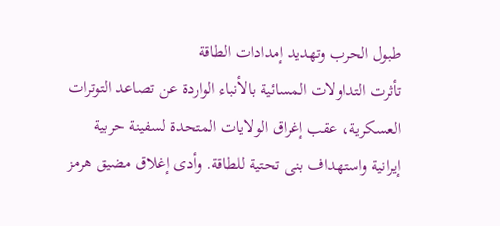طبول الحرب وتهديد إمدادات الطاقة
تأثرت التداولات المسائية بالأنباء الواردة عن تصاعد التوترات العسكرية، عقب إغراق الولايات المتحدة لسفينة حربية إيرانية واستهداف بنى تحتية للطاقة. وأدى إغلاق مضيق هرمز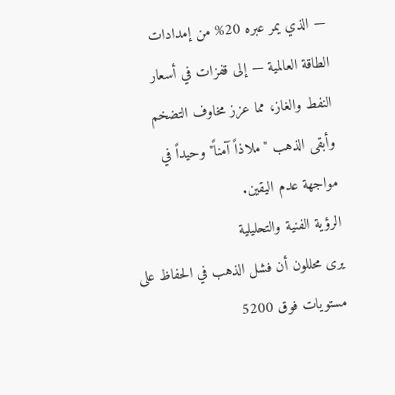— الذي يمر عبره 20% من إمدادات الطاقة العالمية — إلى قفزات في أسعار النفط والغاز، مما عزز مخاوف التضخم وأبقى الذهب "ملاذاً آمناً" وحيداً في مواجهة عدم اليقين.
الرؤية الفنية والتحليلية
يرى محللون أن فشل الذهب في الحفاظ على مستويات فوق 5200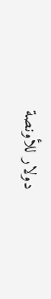دولار للأونصة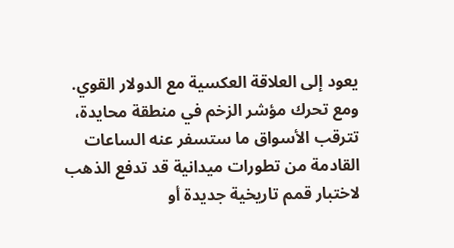يعود إلى العلاقة العكسية مع الدولار القوي. ومع تحرك مؤشر الزخم في منطقة محايدة، تترقب الأسواق ما ستسفر عنه الساعات القادمة من تطورات ميدانية قد تدفع الذهب لاختبار قمم تاريخية جديدة أو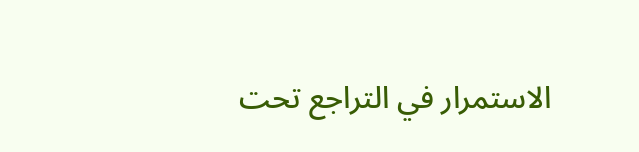الاستمرار في التراجع تحت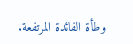وطأة الفائدة المرتفعة.